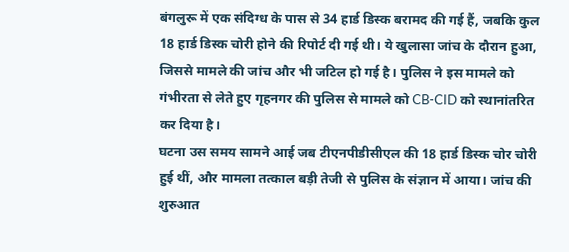बंगलुरू में एक संदिग्ध के पास से 34 हार्ड डिस्क बरामद की गई हैं, जबकि कुल 18 हार्ड डिस्क चोरी होने की रिपोर्ट दी गई थी। ये खुलासा जांच के दौरान हुआ, जिससे मामले की जांच और भी जटिल हो गई है। पुलिस ने इस मामले को गंभीरता से लेते हुए गृहनगर की पुलिस से मामले को CB-CID को स्थानांतरित कर दिया है।
घटना उस समय सामने आई जब टीएनपीडीसीएल की 18 हार्ड डिस्क चोर चोरी हुई थीं, और मामला तत्काल बड़ी तेजी से पुलिस के संज्ञान में आया। जांच की शुरुआत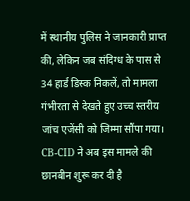में स्थानीय पुलिस ने जानकारी प्राप्त की, लेकिन जब संदिग्ध के पास से 34 हार्ड डिस्क निकलें, तो मामला गंभीरता से देखते हुए उच्च स्तरीय जांच एजेंसी को जिम्मा सौंपा गया।
CB-CID ने अब इस मामले की छानबीन शुरू कर दी है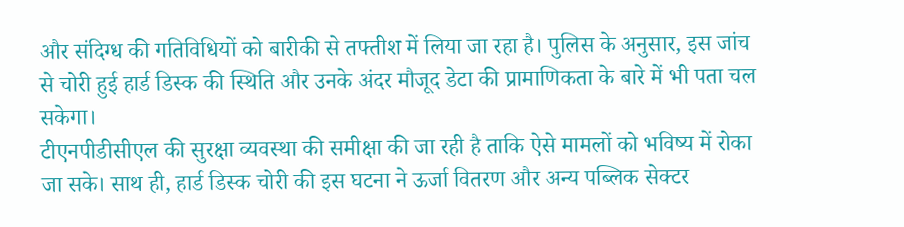और संदिग्ध की गतिविधियों को बारीकी से तफ्तीश में लिया जा रहा है। पुलिस के अनुसार, इस जांच से चोरी हुई हार्ड डिस्क की स्थिति और उनके अंदर मौजूद डेटा की प्रामाणिकता के बारे में भी पता चल सकेगा।
टीएनपीडीसीएल की सुरक्षा व्यवस्था की समीक्षा की जा रही है ताकि ऐसे मामलों को भविष्य में रोका जा सके। साथ ही, हार्ड डिस्क चोरी की इस घटना ने ऊर्जा वितरण और अन्य पब्लिक सेक्टर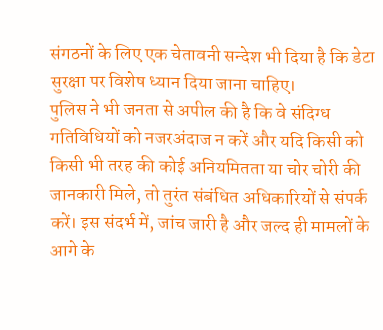संगठनों के लिए एक चेतावनी सन्देश भी दिया है कि डेटा सुरक्षा पर विशेष ध्यान दिया जाना चाहिए।
पुलिस ने भी जनता से अपील की है कि वे संदिग्ध गतिविधियों को नजरअंदाज न करें और यदि किसी को किसी भी तरह की कोई अनियमितता या चोर चोरी की जानकारी मिले, तो तुरंत संबंधित अधिकारियों से संपर्क करें। इस संदर्भ में, जांच जारी है और जल्द ही मामलों के आगे के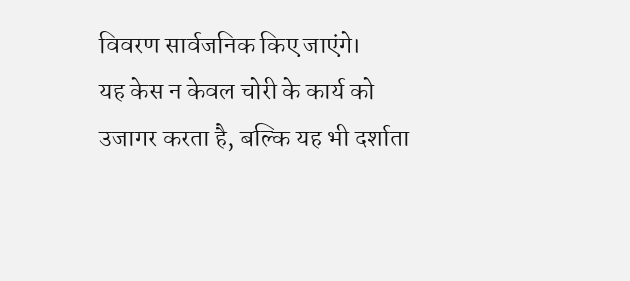विवरण सार्वजनिक किए जाएंगे।
यह केस न केवल चोरी के कार्य को उजागर करता है, बल्कि यह भी दर्शाता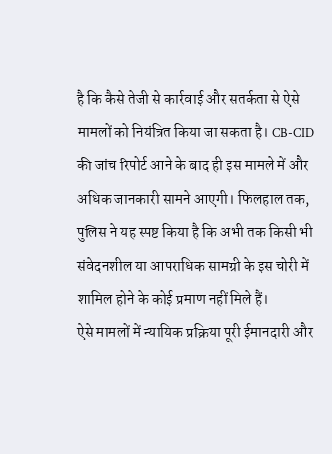है कि कैसे तेजी से कार्रवाई और सतर्कता से ऐसे मामलों को नियंत्रित किया जा सकता है। CB-CID की जांच रिपोर्ट आने के बाद ही इस मामले में और अधिक जानकारी सामने आएगी। फिलहाल तक, पुलिस ने यह स्पष्ट किया है कि अभी तक किसी भी संवेदनशील या आपराधिक सामग्री के इस चोरी में शामिल होने के कोई प्रमाण नहीं मिले हैं।
ऐसे मामलों में न्यायिक प्रक्रिया पूरी ईमानदारी और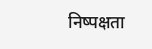निष्पक्षता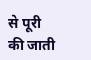से पूरी की जाती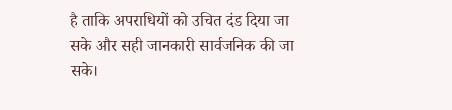है ताकि अपराधियों को उचित दंड दिया जा सके और सही जानकारी सार्वजनिक की जा सके।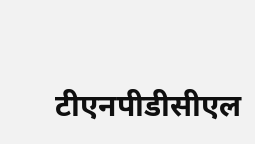टीएनपीडीसीएल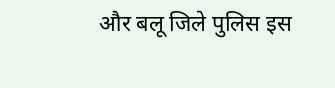और बलू जिले पुलिस इस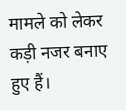मामले को लेकर कड़ी नजर बनाए हुए हैं।